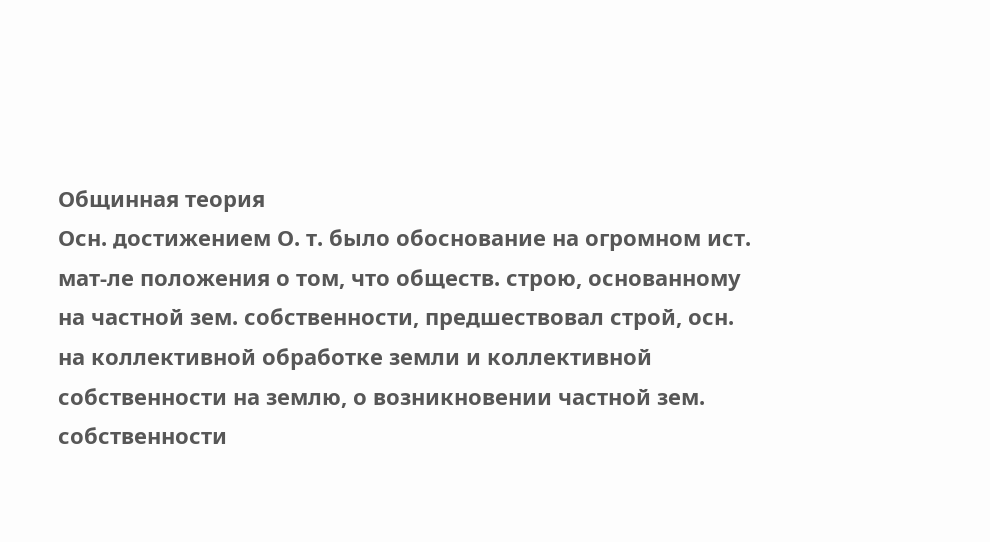Общинная теория
Осн. достижением О. т. было обоснование на огромном ист. мат-ле положения о том, что обществ. строю, основанному на частной зем. собственности, предшествовал строй, осн. на коллективной обработке земли и коллективной собственности на землю, о возникновении частной зем. собственности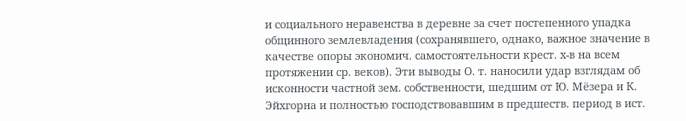и социального неравенства в деревне за счет постепенного упадка общинного землевладения (сохранявшего, однако, важное значение в качестве опоры экономич. самостоятельности крест. х-в на всем протяжении ср. веков). Эти выводы О. т. наносили удар взглядам об исконности частной зем. собственности, шедшим от Ю. Мёзера и К. Эйхгорна и полностью господствовавшим в предшеств. период в ист.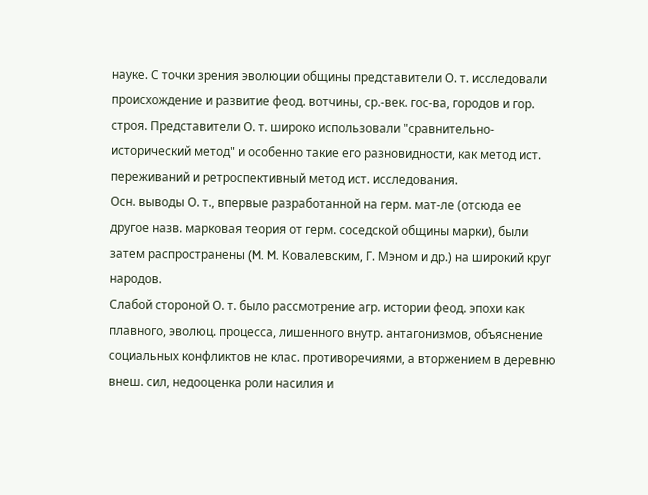науке. С точки зрения эволюции общины представители О. т. исследовали происхождение и развитие феод. вотчины, ср.-век. гос-ва, городов и гор. строя. Представители О. т. широко использовали "сравнительно-исторический метод" и особенно такие его разновидности, как метод ист. переживаний и ретроспективный метод ист. исследования.
Осн. выводы О. т., впервые разработанной на герм. мат-ле (отсюда ее другое назв. марковая теория от герм. соседской общины марки), были затем распространены (M. M. Ковалевским, Г. Мэном и др.) на широкий круг народов.
Слабой стороной О. т. было рассмотрение агр. истории феод. эпохи как плавного, эволюц. процесса, лишенного внутр. антагонизмов, объяснение социальных конфликтов не клас. противоречиями, а вторжением в деревню внеш. сил, недооценка роли насилия и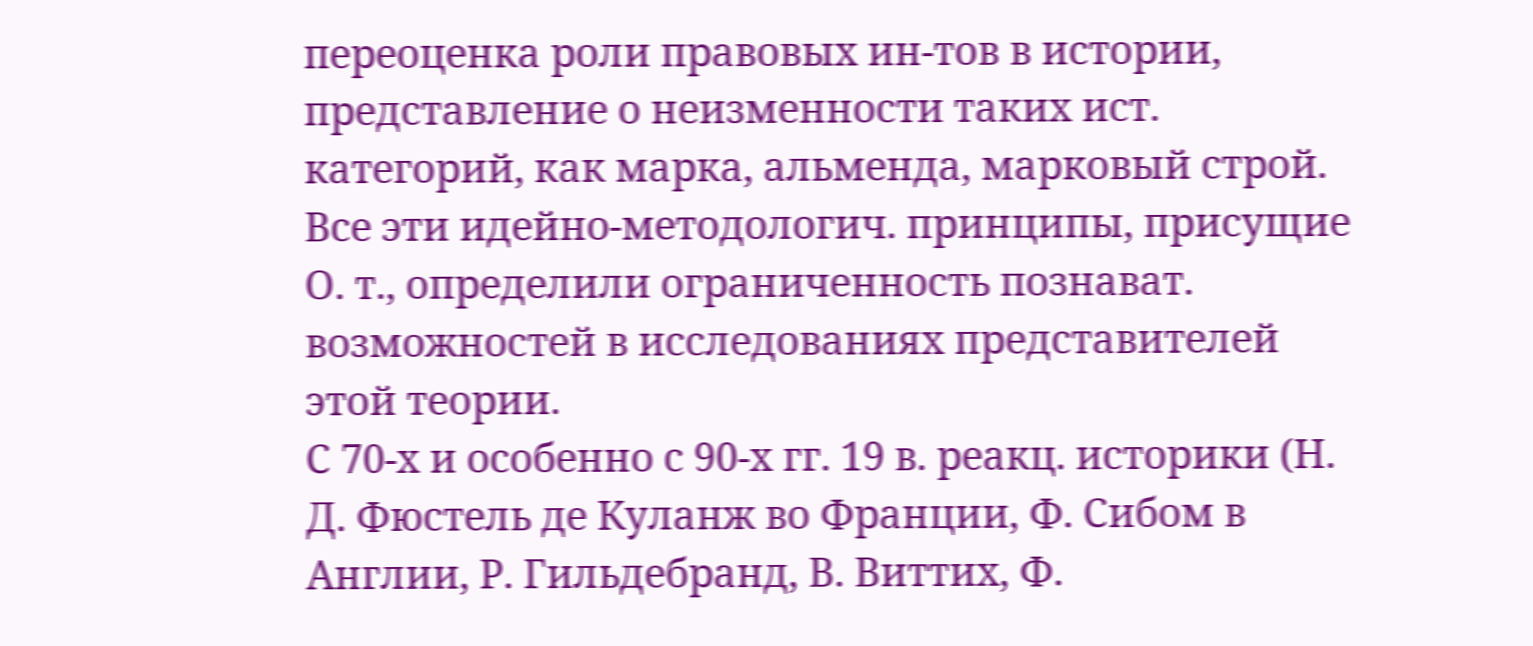переоценка роли правовых ин-тов в истории, представление о неизменности таких ист. категорий, как марка, альменда, марковый строй. Все эти идейно-методологич. принципы, присущие О. т., определили ограниченность познават. возможностей в исследованиях представителей этой теории.
С 70-х и особенно с 90-х гг. 19 в. реакц. историки (Н. Д. Фюстель де Куланж во Франции, Ф. Сибом в Англии, Р. Гильдебранд, В. Виттих, Ф.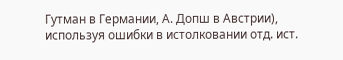Гутман в Германии, А. Допш в Австрии), используя ошибки в истолковании отд. ист.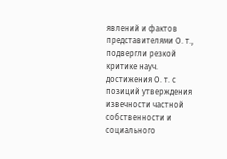явлений и фактов представителями О. т., подвергли резкой критике науч. достижения О. т. с позиций утверждения извечности частной собственности и социального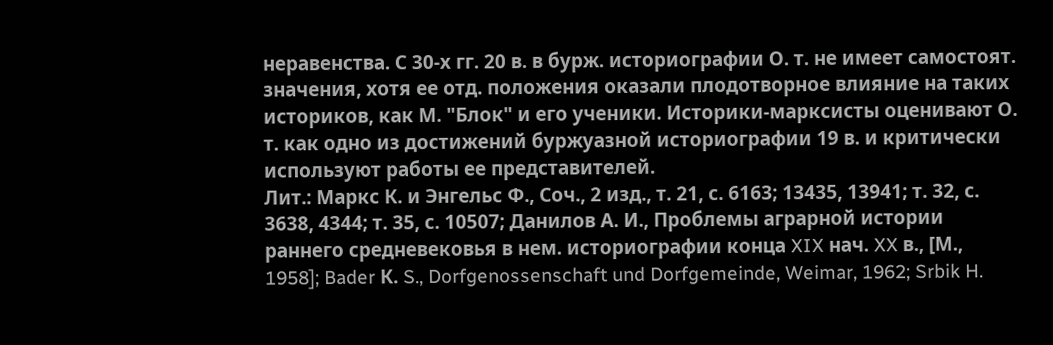неравенства. С 30-х гг. 20 в. в бурж. историографии О. т. не имеет самостоят. значения, хотя ее отд. положения оказали плодотворное влияние на таких историков, как М. "Блок" и его ученики. Историки-марксисты оценивают О. т. как одно из достижений буржуазной историографии 19 в. и критически используют работы ее представителей.
Лит.: Маркс К. и Энгельс Ф., Соч., 2 изд., т. 21, с. 6163; 13435, 13941; т. 32, с. 3638, 4344; т. 35, с. 10507; Данилов А. И., Проблемы аграрной истории раннего средневековья в нем. историографии конца XIX нач. XX в., [М., 1958]; Bader К. S., Dorfgenossenschaft und Dorfgemeinde, Weimar, 1962; Srbik H.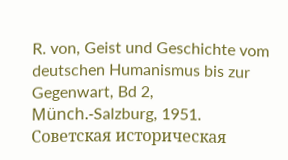R. von, Geist und Geschichte vom deutschen Humanismus bis zur Gegenwart, Bd 2, Münch.-Salzburg, 1951.
Советская историческая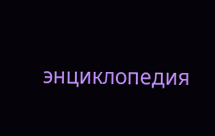энциклопедия